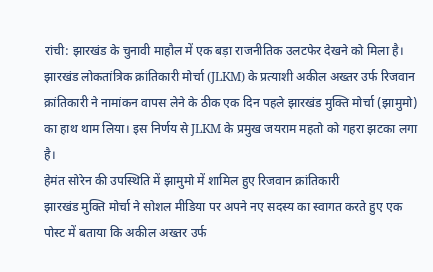रांची: झारखंड के चुनावी माहौल में एक बड़ा राजनीतिक उलटफेर देखने को मिला है। झारखंड लोकतांत्रिक क्रांतिकारी मोर्चा (JLKM) के प्रत्याशी अकील अख्तर उर्फ रिजवान क्रांतिकारी ने नामांकन वापस लेने के ठीक एक दिन पहले झारखंड मुक्ति मोर्चा (झामुमो) का हाथ थाम लिया। इस निर्णय से JLKM के प्रमुख जयराम महतो को गहरा झटका लगा है।
हेमंत सोरेन की उपस्थिति में झामुमो में शामिल हुए रिजवान क्रांतिकारी
झारखंड मुक्ति मोर्चा ने सोशल मीडिया पर अपने नए सदस्य का स्वागत करते हुए एक पोस्ट में बताया कि अकील अख्तर उर्फ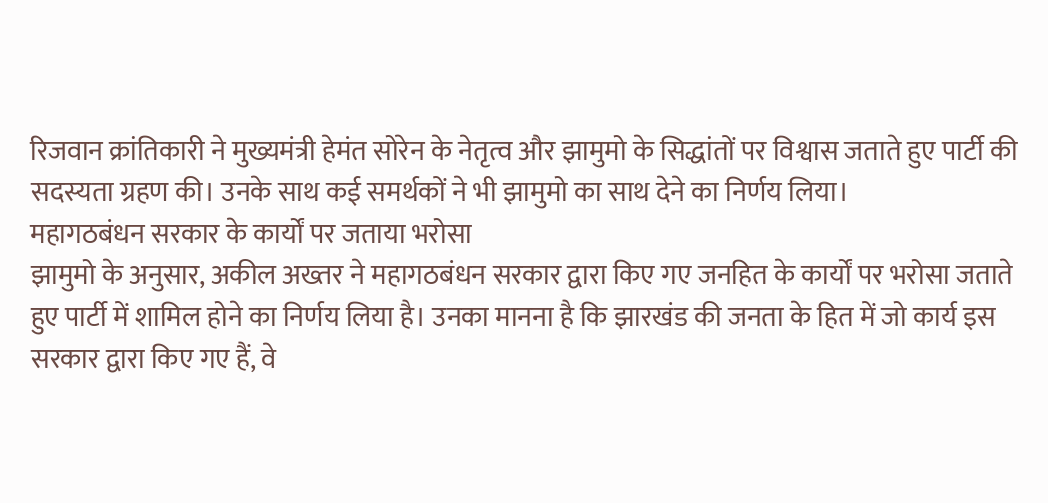रिजवान क्रांतिकारी ने मुख्यमंत्री हेमंत सोरेन के नेतृत्व और झामुमो के सिद्धांतों पर विश्वास जताते हुए पार्टी की सदस्यता ग्रहण की। उनके साथ कई समर्थकों ने भी झामुमो का साथ देने का निर्णय लिया।
महागठबंधन सरकार के कार्यों पर जताया भरोसा
झामुमो के अनुसार, अकील अख्तर ने महागठबंधन सरकार द्वारा किए गए जनहित के कार्यों पर भरोसा जताते हुए पार्टी में शामिल होने का निर्णय लिया है। उनका मानना है कि झारखंड की जनता के हित में जो कार्य इस सरकार द्वारा किए गए हैं, वे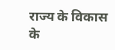राज्य के विकास के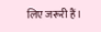लिए जरूरी हैं।